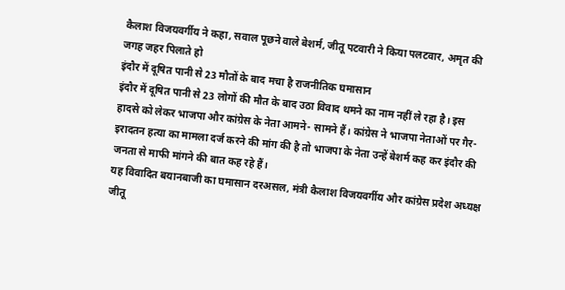कैलाश विजयवर्गीय ने कहा, सवाल पूछने वाले बेशर्म, जीतू पटवारी ने किया पलटवार, अमृत की जगह जहर पिलाते हो
इंदौर में दूषित पानी से 23 मौतों के बाद मचा है राजनीतिक घमासान
इंदौर में दूषित पानी से 23 लोगों की मौत के बाद उठा विवाद थमने का नाम नहीं ले रहा है। इस हादसे को लेकर भाजपा और कांग्रेस के नेता आमने- सामने हैं। कांग्रेस ने भाजपा नेताओं पर गैर-इरादतन हत्या का मामला दर्ज करने की मांग की है तो भाजपा के नेता उन्हें बेशर्म कह कर इंदौर की जनता से माफी मांगने की बात कह रहे हैं।
यह विवादित बयानबाजी का घमासान दरअसल, मंत्री कैलाश विजयवर्गीय और कांग्रेस प्रदेश अध्यक्ष जीतू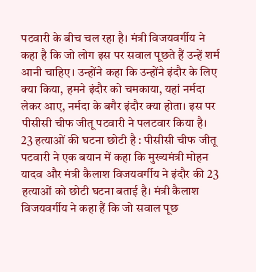पटवारी के बीच चल रहा है। मंत्री विजयवर्गीय ने कहा है कि जो लोग इस पर सवाल पूछते हैं उन्हें शर्म आनी चाहिए। उन्होंने कहा कि उन्होंने इंदौर के लिए क्या किया, हमने इंदौर को चमकाया, यहां नर्मदा लेकर आए, नर्मदा के बगैर इंदौर क्या होता। इस पर पीसीसी चीफ जीतू पटवारी ने पलटवार किया है।
23 हत्याओं की घटना छोटी है : पीसीसी चीफ जीतू पटवारी ने एक बयान में कहा कि मुख्यमंत्री मोहन यादव और मंत्री कैलाश विजयवर्गीय ने इंदौर की 23 हत्याओं को छोटी घटना बताई है। मंत्री कैलाश विजयवर्गीय ने कहा हैं कि जो सवाल पूछ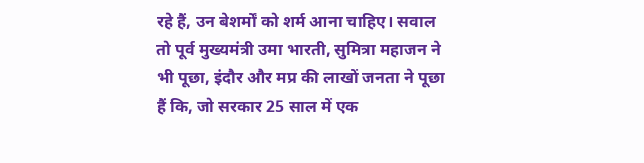रहे हैं, उन बेशर्मों को शर्म आना चाहिए। सवाल तो पूर्व मुख्यमंत्री उमा भारती, सुमित्रा महाजन ने भी पूछा, इंदौर और मप्र की लाखों जनता ने पूछा हैं कि, जो सरकार 25 साल में एक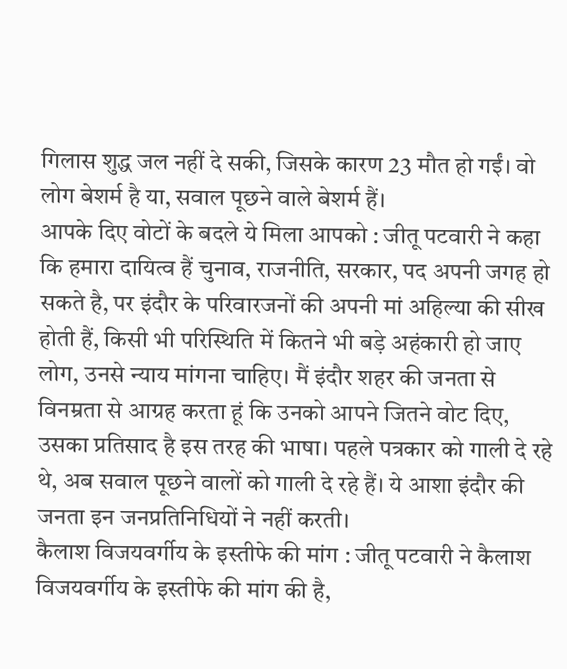गिलास शुद्ध जल नहीं दे सकी, जिसके कारण 23 मौत हो गईं। वो लोग बेशर्म है या, सवाल पूछने वाले बेशर्म हैं।
आपके दिए वोटों के बदले ये मिला आपको : जीतू पटवारी ने कहा कि हमारा दायित्व हैं चुनाव, राजनीति, सरकार, पद अपनी जगह हो सकते है, पर इंदौर के परिवारजनों की अपनी मां अहिल्या की सीख होती हैं, किसी भी परिस्थिति में कितने भी बड़े अहंकारी हो जाए लोग, उनसे न्याय मांगना चाहिए। मैं इंदौर शहर की जनता से विनम्रता से आग्रह करता हूं कि उनको आपने जितने वोट दिए, उसका प्रतिसाद है इस तरह की भाषा। पहले पत्रकार को गाली दे रहे थे, अब सवाल पूछने वालों को गाली दे रहे हैं। ये आशा इंदौर की जनता इन जनप्रतिनिधियों ने नहीं करती।
कैलाश विजयवर्गीय के इस्तीफे की मांग : जीतू पटवारी ने कैलाश विजयवर्गीय के इस्तीफे की मांग की है,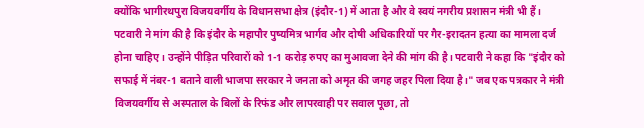क्योंकि भागीरथपुरा विजयवर्गीय के विधानसभा क्षेत्र (इंदौर-1) में आता है और वे स्वयं नगरीय प्रशासन मंत्री भी हैं। पटवारी ने मांग की है कि इंदौर के महापौर पुष्यमित्र भार्गव और दोषी अधिकारियों पर गैर-इरादतन हत्या का मामला दर्ज होना चाहिए। उन्होंने पीड़ित परिवारों को 1-1 करोड़ रुपए का मुआवजा देने की मांग की है। पटवारी ने कहा कि "इंदौर को सफाई में नंबर-1 बताने वाली भाजपा सरकार ने जनता को अमृत की जगह जहर पिला दिया है।" जब एक पत्रकार ने मंत्री विजयवर्गीय से अस्पताल के बिलों के रिफंड और लापरवाही पर सवाल पूछा, तो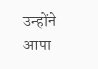उन्होंने आपा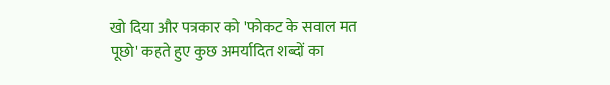खो दिया और पत्रकार को 'फोकट के सवाल मत पूछो' कहते हुए कुछ अमर्यादित शब्दों का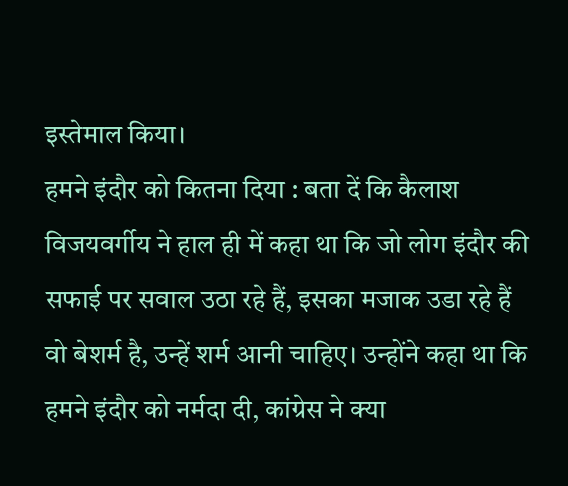इस्तेमाल किया।
हमने इंदौर को कितना दिया : बता दें कि कैलाश विजयवर्गीय ने हाल ही में कहा था कि जो लोग इंदौर की सफाई पर सवाल उठा रहे हैं, इसका मजाक उडा रहे हैं वो बेशर्म है, उन्हें शर्म आनी चाहिए। उन्होंने कहा था कि हमने इंदौर को नर्मदा दी, कांग्रेस ने क्या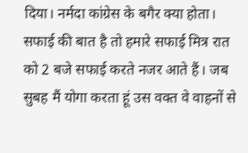दिया। नर्मदा कांग्रेस के बगैर क्या होता। सफाई की बात है तो हमारे सफाई मित्र रात को 2 बजे सफाई करते नजर आते हैं। जब सुबह मैं योगा करता हूं उस वक्त वे वाहनों से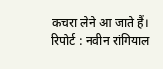कचरा लेने आ जाते हैं।
रिपोर्ट : नवीन रांगियाल